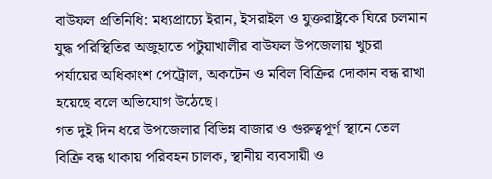বাউফল প্রতিনিধি: মধ্যপ্রাচ্যে ইরান, ইসরাইল ও যুক্তরাষ্ট্রকে ঘিরে চলমান যুদ্ধ পরিস্থিতির অজুহাতে পটুয়াখালীর বাউফল উপজেলায় খুচরা পর্যায়ের অধিকাংশ পেট্রোল, অকটেন ও মবিল বিক্রির দোকান বন্ধ রাখা হয়েছে বলে অভিযোগ উঠেছে।
গত দুই দিন ধরে উপজেলার বিভিন্ন বাজার ও গুরুত্বপূর্ণ স্থানে তেল বিক্রি বন্ধ থাকায় পরিবহন চালক, স্থানীয় ব্যবসায়ী ও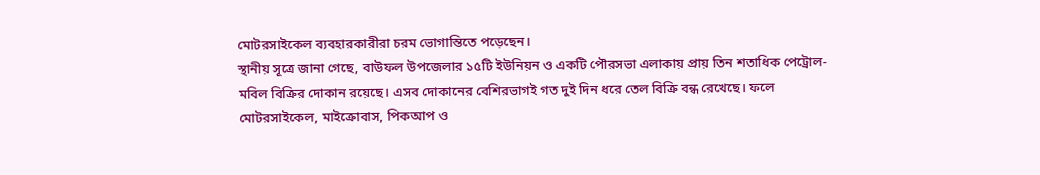মোটরসাইকেল ব্যবহারকারীরা চরম ভোগান্তিতে পড়েছেন।
স্থানীয় সূত্রে জানা গেছে, বাউফল উপজেলার ১৫টি ইউনিয়ন ও একটি পৌরসভা এলাকায় প্রায় তিন শতাধিক পেট্রোল-মবিল বিক্রির দোকান রয়েছে। এসব দোকানের বেশিরভাগই গত দুই দিন ধরে তেল বিক্রি বন্ধ রেখেছে। ফলে মোটরসাইকেল, মাইক্রোবাস, পিকআপ ও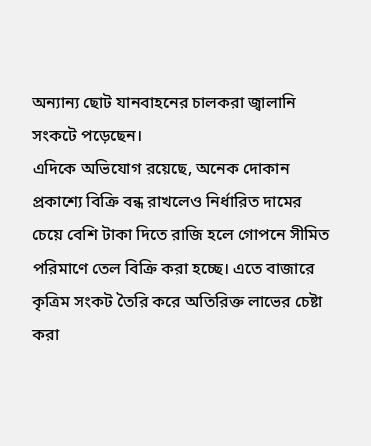অন্যান্য ছোট যানবাহনের চালকরা জ্বালানি সংকটে পড়েছেন।
এদিকে অভিযোগ রয়েছে, অনেক দোকান প্রকাশ্যে বিক্রি বন্ধ রাখলেও নির্ধারিত দামের চেয়ে বেশি টাকা দিতে রাজি হলে গোপনে সীমিত পরিমাণে তেল বিক্রি করা হচ্ছে। এতে বাজারে কৃত্রিম সংকট তৈরি করে অতিরিক্ত লাভের চেষ্টা করা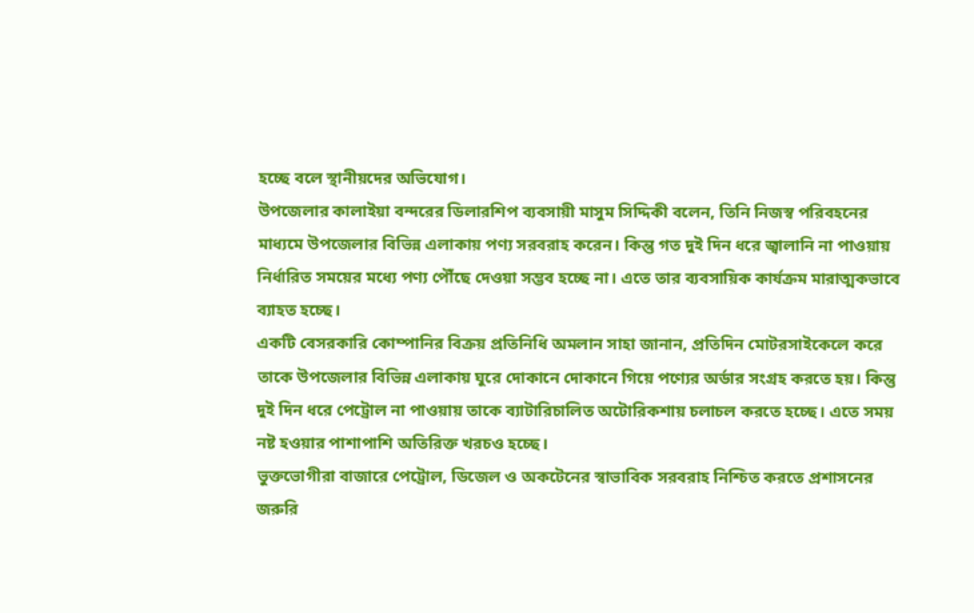হচ্ছে বলে স্থানীয়দের অভিযোগ।
উপজেলার কালাইয়া বন্দরের ডিলারশিপ ব্যবসায়ী মাসুম সিদ্দিকী বলেন, তিনি নিজস্ব পরিবহনের মাধ্যমে উপজেলার বিভিন্ন এলাকায় পণ্য সরবরাহ করেন। কিন্তু গত দুই দিন ধরে জ্বালানি না পাওয়ায় নির্ধারিত সময়ের মধ্যে পণ্য পৌঁছে দেওয়া সম্ভব হচ্ছে না। এতে তার ব্যবসায়িক কার্যক্রম মারাত্মকভাবে ব্যাহত হচ্ছে।
একটি বেসরকারি কোম্পানির বিক্রয় প্রতিনিধি অমলান সাহা জানান, প্রতিদিন মোটরসাইকেলে করে তাকে উপজেলার বিভিন্ন এলাকায় ঘুরে দোকানে দোকানে গিয়ে পণ্যের অর্ডার সংগ্রহ করতে হয়। কিন্তু দুই দিন ধরে পেট্রোল না পাওয়ায় তাকে ব্যাটারিচালিত অটোরিকশায় চলাচল করতে হচ্ছে। এতে সময় নষ্ট হওয়ার পাশাপাশি অতিরিক্ত খরচও হচ্ছে।
ভুক্তভোগীরা বাজারে পেট্রোল, ডিজেল ও অকটেনের স্বাভাবিক সরবরাহ নিশ্চিত করতে প্রশাসনের জরুরি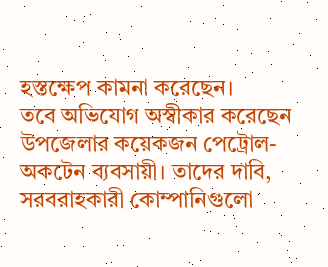হস্তক্ষেপ কামনা করেছেন।
তবে অভিযোগ অস্বীকার করেছেন উপজেলার কয়েকজন পেট্রোল-অকটেন ব্যবসায়ী। তাদের দাবি, সরবরাহকারী কোম্পানিগুলো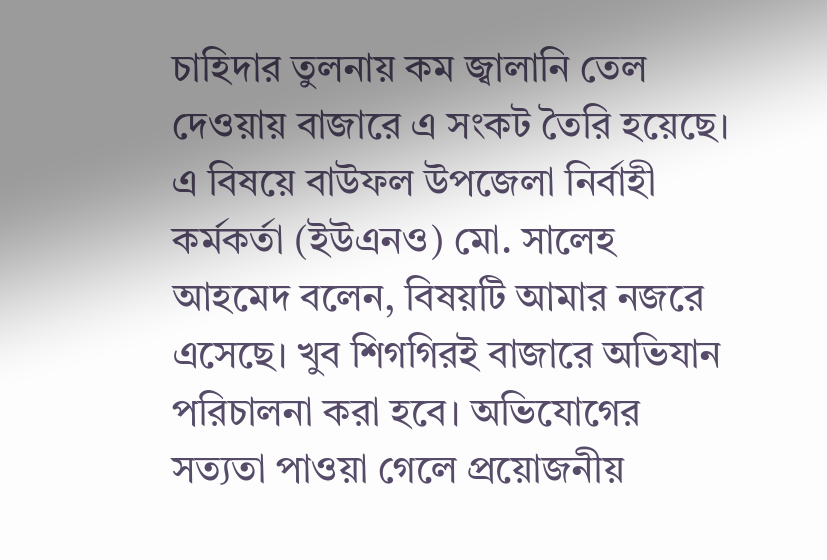চাহিদার তুলনায় কম জ্বালানি তেল দেওয়ায় বাজারে এ সংকট তৈরি হয়েছে।
এ বিষয়ে বাউফল উপজেলা নির্বাহী কর্মকর্তা (ইউএনও) মো. সালেহ আহমেদ বলেন, বিষয়টি আমার নজরে এসেছে। খুব শিগগিরই বাজারে অভিযান পরিচালনা করা হবে। অভিযোগের সত্যতা পাওয়া গেলে প্রয়োজনীয়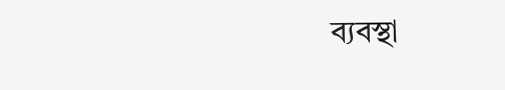ব্যবস্থা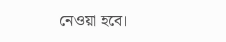নেওয়া হবে।